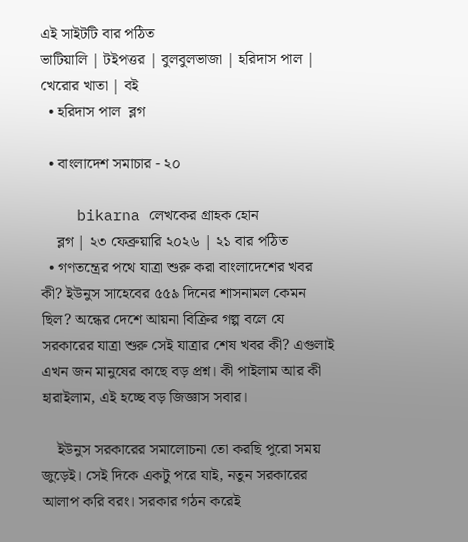এই সাইটটি বার পঠিত
ভাটিয়ালি | টইপত্তর | বুলবুলভাজা | হরিদাস পাল | খেরোর খাতা | বই
  • হরিদাস পাল  ব্লগ

  • বাংলাদেশ সমাচার - ২০

    bikarna লেখকের গ্রাহক হোন
    ব্লগ | ২৩ ফেব্রুয়ারি ২০২৬ | ২১ বার পঠিত
  • গণতন্ত্রের পথে যাত্রা শুরু করা বাংলাদেশের খবর কী? ইউনুস সাহেবের ৫৫৯ দিনের শাসনামল কেমন ছিল? অন্ধের দেশে আয়না বিক্রির গল্প বলে যে সরকারের যাত্রা শুরু সেই যাত্রার শেষ খবর কী? এগুলাই এখন জন মানুষের কাছে বড় প্রশ্ন। কী পাইলাম আর কী হারাইলাম, এই হচ্ছে বড় জিজ্ঞাস সবার।

    ইউনুস সরকারের সমালোচনা তো করছি পুরো সময় জুড়েই। সেই দিকে একটু পরে যাই, নতুন সরকারের আলাপ করি বরং। সরকার গঠন করেই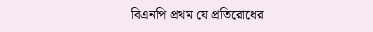বিএনপি প্রথম যে প্রতিরোধের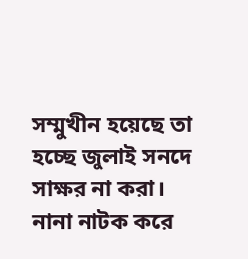সম্মুখীন হয়েছে তা হচ্ছে জুলাই সনদে সাক্ষর না করা। নানা নাটক করে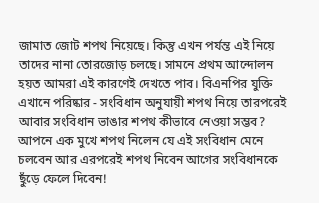জামাত জোট শপথ নিয়েছে। কিন্তু এখন পর্যন্ত এই নিয়ে তাদের নানা তোরজোড় চলছে। সামনে প্রথম আন্দোলন হয়ত আমরা এই কারণেই দেখতে পাব। বিএনপির যুক্তি এখানে পরিষ্কার - সংবিধান অনুযায়ী শপথ নিয়ে তারপরেই আবার সংবিধান ভাঙার শপথ কীভাবে নেওয়া সম্ভব? আপনে এক মুখে শপথ নিলেন যে এই সংবিধান মেনে চলবেন আর এরপরেই শপথ নিবেন আগের সংবিধানকে ছুঁড়ে ফেলে দিবেন!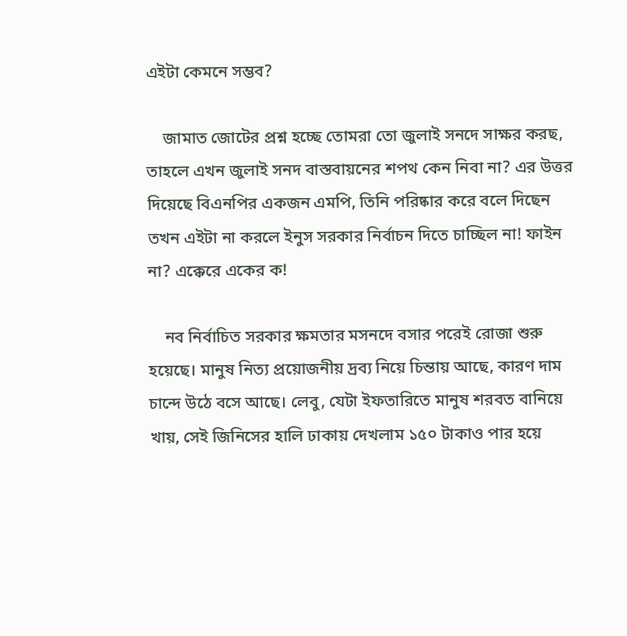এইটা কেমনে সম্ভব?

    জামাত জোটের প্রশ্ন হচ্ছে তোমরা তো জুলাই সনদে সাক্ষর করছ, তাহলে এখন জুলাই সনদ বাস্তবায়নের শপথ কেন নিবা না? এর উত্তর দিয়েছে বিএনপির একজন এমপি, তিনি পরিষ্কার করে বলে দিছেন তখন এইটা না করলে ইনুস সরকার নির্বাচন দিতে চাচ্ছিল না! ফাইন না? এক্কেরে একের ক!

    নব নির্বাচিত সরকার ক্ষমতার মসনদে বসার পরেই রোজা শুরু হয়েছে। মানুষ নিত্য প্রয়োজনীয় দ্রব্য নিয়ে চিন্তায় আছে, কারণ দাম চান্দে উঠে বসে আছে। লেবু, যেটা ইফতারিতে মানুষ শরবত বানিয়ে খায়, সেই জিনিসের হালি ঢাকায় দেখলাম ১৫০ টাকাও পার হয়ে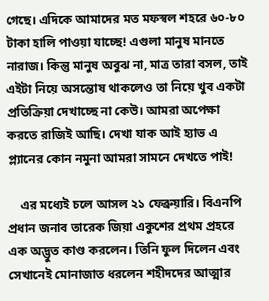গেছে। এদিকে আমাদের মত মফস্বল শহরে ৬০-৮০ টাকা হালি পাওয়া যাচ্ছে! এগুলা মানুষ মানতে নারাজ। কিন্তু মানুষ অবুঝ না, মাত্র তারা বসল, তাই এইটা নিয়ে অসন্তোষ থাকলেও তা নিয়ে খুব একটা প্রতিক্রিয়া দেখাচ্ছে না কেউ। আমরা অপেক্ষা করতে রাজিই আছি। দেখা যাক আই হ্যাভ এ প্ল্যানের কোন নমুনা আমরা সামনে দেখতে পাই!

    এর মধ্যেই চলে আসল ২১ ফেব্রুয়ারি। বিএনপি প্রধান জনাব তারেক জিয়া একুশের প্রথম প্রহরে এক অদ্ভুত কাণ্ড করলেন। তিনি ফুল দিলেন এবং সেখানেই মোনাজাত ধরলেন শহীদদের আত্মার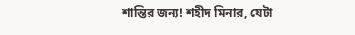শান্তির জন্য! শহীদ মিনার, যেটা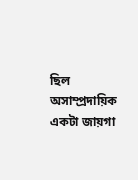ছিল অসাম্প্রদায়িক একটা জায়গা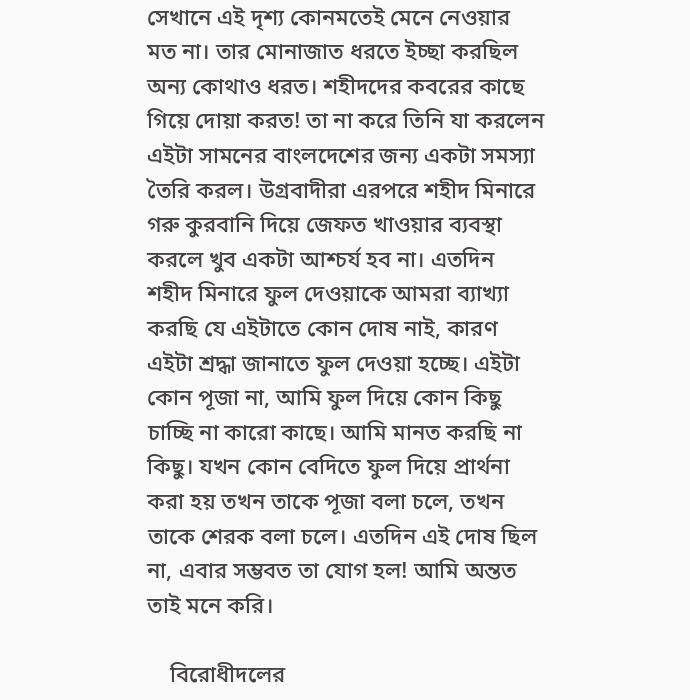সেখানে এই দৃশ্য কোনমতেই মেনে নেওয়ার মত না। তার মোনাজাত ধরতে ইচ্ছা করছিল অন্য কোথাও ধরত। শহীদদের কবরের কাছে গিয়ে দোয়া করত! তা না করে তিনি যা করলেন এইটা সামনের বাংলদেশের জন্য একটা সমস্যা তৈরি করল। উগ্রবাদীরা এরপরে শহীদ মিনারে গরু কুরবানি দিয়ে জেফত খাওয়ার ব্যবস্থা করলে খুব একটা আশ্চর্য হব না। এতদিন শহীদ মিনারে ফুল দেওয়াকে আমরা ব্যাখ্যা করছি যে এইটাতে কোন দোষ নাই, কারণ এইটা শ্রদ্ধা জানাতে ফুল দেওয়া হচ্ছে। এইটা কোন পূজা না, আমি ফুল দিয়ে কোন কিছু চাচ্ছি না কারো কাছে। আমি মানত করছি না কিছু। যখন কোন বেদিতে ফুল দিয়ে প্রার্থনা করা হয় তখন তাকে পূজা বলা চলে, তখন তাকে শেরক বলা চলে। এতদিন এই দোষ ছিল না, এবার সম্ভবত তা যোগ হল! আমি অন্তত তাই মনে করি।

    বিরোধীদলের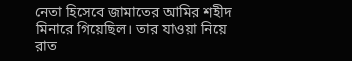নেতা হিসেবে জামাতের আমির শহীদ মিনারে গিয়েছিল। তার যাওয়া নিয়ে রাত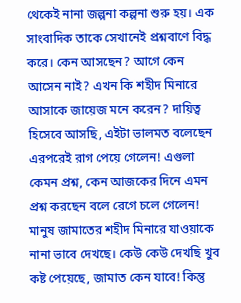থেকেই নানা জল্পনা কল্পনা শুরু হয়। এক সাংবাদিক তাকে সেখানেই প্রশ্নবাণে বিদ্ধ করে। কেন আসছেন? আগে কেন আসেন নাই? এখন কি শহীদ মিনারে আসাকে জায়েজ মনে করেন? দায়িত্ব হিসেবে আসছি, এইটা ভালমত বলেছেন এরপরেই রাগ পেয়ে গেলেন! এগুলা কেমন প্রশ্ন, কেন আজকের দিনে এমন প্রশ্ন করছেন বলে রেগে চলে গেলেন! মানুষ জামাতের শহীদ মিনারে যাওয়াকে নানা ভাবে দেখছে। কেউ কেউ দেখছি খুব কষ্ট পেয়েছে, জামাত কেন যাবে! কিন্তু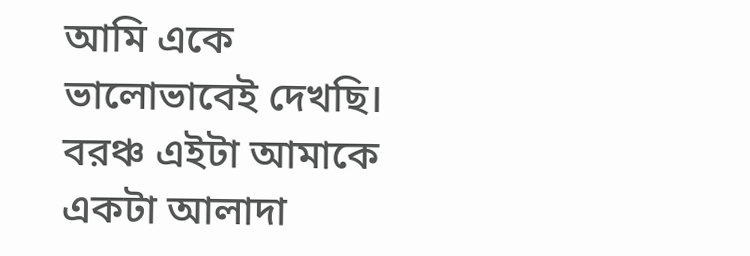আমি একে ভালোভাবেই দেখছি। বরঞ্চ এইটা আমাকে একটা আলাদা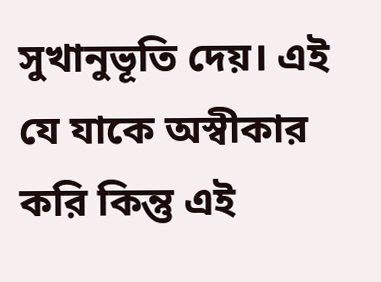সুখানুভূতি দেয়। এই যে যাকে অস্বীকার করি কিন্তু এই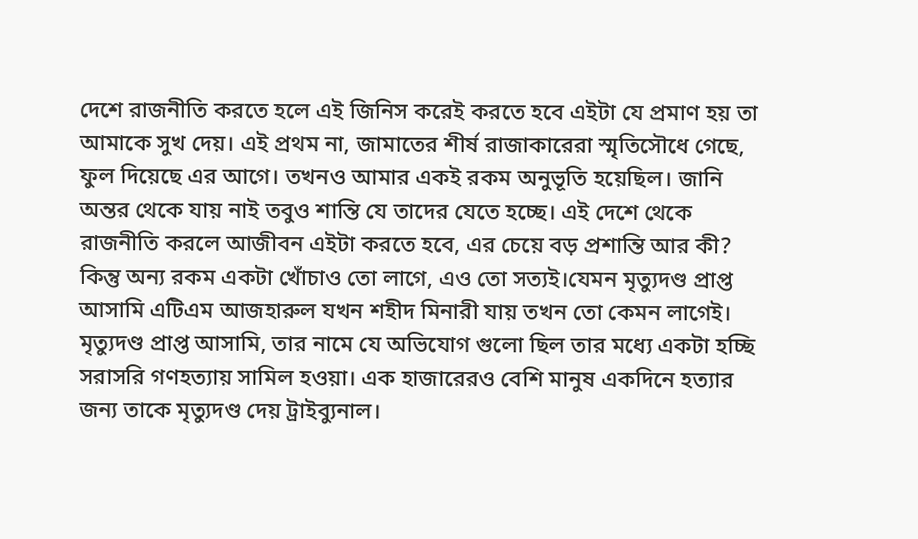দেশে রাজনীতি করতে হলে এই জিনিস করেই করতে হবে এইটা যে প্রমাণ হয় তা আমাকে সুখ দেয়। এই প্রথম না, জামাতের শীর্ষ রাজাকারেরা স্মৃতিসৌধে গেছে, ফুল দিয়েছে এর আগে। তখনও আমার একই রকম অনুভূতি হয়েছিল। জানি অন্তর থেকে যায় নাই তবুও শান্তি যে তাদের যেতে হচ্ছে। এই দেশে থেকে রাজনীতি করলে আজীবন এইটা করতে হবে, এর চেয়ে বড় প্রশান্তি আর কী? কিন্তু অন্য রকম একটা খোঁচাও তো লাগে, এও তো সত্যই।যেমন মৃত্যুদণ্ড প্রাপ্ত আসামি এটিএম আজহারুল যখন শহীদ মিনারী যায় তখন তো কেমন লাগেই। মৃত্যুদণ্ড প্রাপ্ত আসামি, তার নামে যে অভিযোগ গুলো ছিল তার মধ্যে একটা হচ্ছি সরাসরি গণহত্যায় সামিল হওয়া। এক হাজারেরও বেশি মানুষ একদিনে হত্যার জন্য তাকে মৃত্যুদণ্ড দেয় ট্রাইব্যুনাল।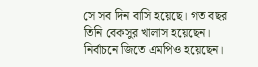সে সব দিন বাসি হয়েছে। গত বছর তিনি বেকসুর খালাস হয়েছেন। নির্বাচনে জিতে এমপিও হয়েছেন।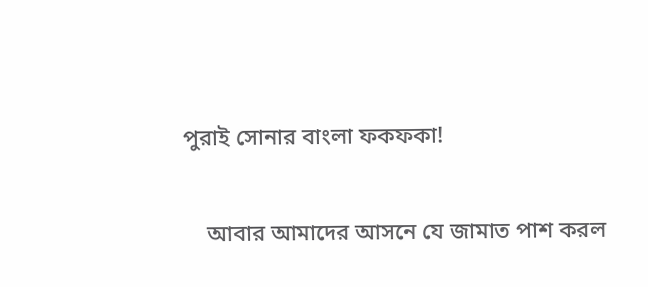পুরাই সোনার বাংলা ফকফকা!

    আবার আমাদের আসনে যে জামাত পাশ করল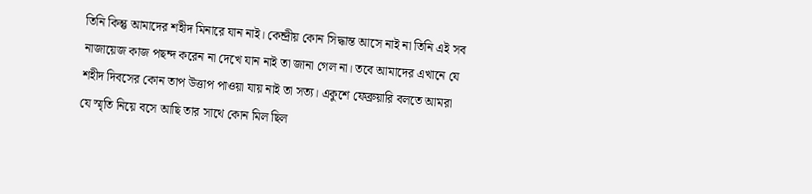তিনি কিন্তু আমাদের শহীদ মিনারে যান নাই। কেন্দ্রীয় কোন সিদ্ধান্ত আসে নাই না তিনি এই সব নাজায়েজ কাজ পছন্দ করেন না দেখে যান নাই তা জানা গেল না। তবে আমাদের এখানে যে শহীদ দিবসের কোন তাপ উত্তাপ পাওয়া যায় নাই তা সত্য। একুশে ফেব্রুয়ারি বলতে আমরা যে স্মৃতি নিয়ে বসে আছি তার সাথে কোন মিল ছিল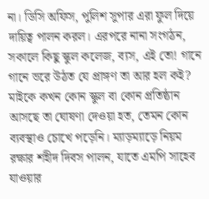না। ডিসি অফিস, পুলিশ সুপার এরা ফুল দিয়ে দায়িত্ব পালন করল। এরপরে নানা সংগঠন, সকালে কিছু স্কুল কলেজ, ব্যস, এই তো! গানে গানে ভরে উঠত যে প্রাঙ্গণ তা আর হল কই? মাইকে কখন কোন স্কুল বা কোন প্রতিষ্ঠান আসছে তা ঘোষণা দেওয়া হত, তেমন কোন ব্যবস্থাও চোখে পড়েনি। ম্যাড়ম্যাড়ে নিয়ম রক্ষার শহীদ দিবস পালন, যাতে এমপি সাহেব যাওয়ার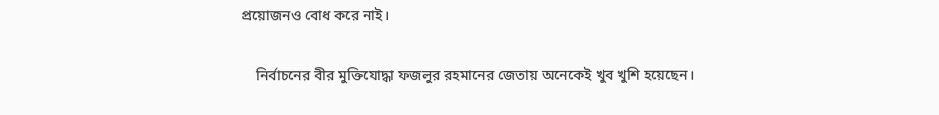প্রয়োজনও বোধ করে নাই।

    নির্বাচনের বীর মুক্তিযোদ্ধা ফজলুর রহমানের জেতায় অনেকেই খুব খুশি হয়েছেন।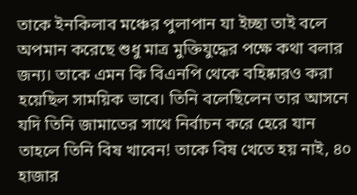তাকে ইনকিলাব মঞ্চের পুলাপান যা ইচ্ছা তাই বলে অপমান করেছে শুধু মাত্র মুক্তিযুদ্ধের পক্ষে কথা বলার জন্য। তাকে এমন কি বিএনপি থেকে বহিষ্কারও করা হয়েছিল সাময়িক ভাবে। তিনি বলেছিলেন তার আসনে যদি তিনি জামাতের সাথে নির্বাচন করে হেরে যান তাহলে তিনি বিষ খাবেন! তাকে বিষ খেতে হয় নাই, ৪০ হাজার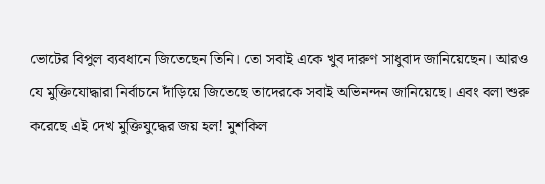ভোটের বিপুল ব্যবধানে জিতেছেন তিনি। তো সবাই একে খুব দারুণ সাধুবাদ জানিয়েছেন। আরও যে মুক্তিযোদ্ধারা নির্বাচনে দাঁড়িয়ে জিতেছে তাদেরকে সবাই অভিনন্দন জানিয়েছে। এবং বলা শুরু করেছে এই দেখ মুক্তিযুদ্ধের জয় হল! মুশকিল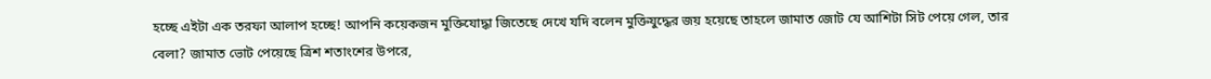হচ্ছে এইটা এক তরফা আলাপ হচ্ছে! আপনি কয়েকজন মুক্তিযোদ্ধা জিতেছে দেখে যদি বলেন মুক্তিযুদ্ধের জয় হয়েছে তাহলে জামাত জোট যে আশিটা সিট পেয়ে গেল, তার বেলা? জামাত ভোট পেয়েছে ত্রিশ শতাংশের উপরে,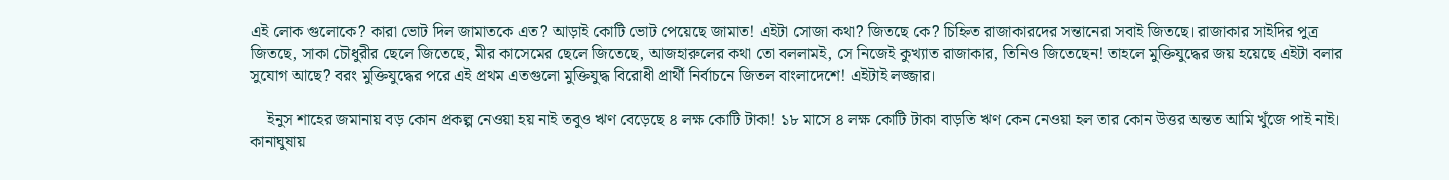এই লোক গুলোকে? কারা ভোট দিল জামাতকে এত? আড়াই কোটি ভোট পেয়েছে জামাত! এইটা সোজা কথা? জিতছে কে? চিহ্নিত রাজাকারদের সন্তানেরা সবাই জিতছে। রাজাকার সাইদির পুত্র জিতছে, সাকা চৌধুরীর ছেলে জিতেছে, মীর কাসেমের ছেলে জিতেছে, আজহারুলের কথা তো বললামই, সে নিজেই কুখ্যাত রাজাকার, তিনিও জিতেছেন! তাহলে মুক্তিযুদ্ধের জয় হয়েছে এইটা বলার সুযোগ আছে? বরং মুক্তিযুদ্ধের পরে এই প্রথম এতগুলো মুক্তিযুদ্ধ বিরোধী প্রার্থী নির্বাচনে জিতল বাংলাদেশে! এইটাই লজ্জার।

    ইনুস শাহের জমানায় বড় কোন প্রকল্প নেওয়া হয় নাই তবুও ঋণ বেড়েছে ৪ লক্ষ কোটি টাকা! ১৮ মাসে ৪ লক্ষ কোটি টাকা বাড়তি ঋণ কেন নেওয়া হল তার কোন উত্তর অন্তত আমি খুঁজে পাই নাই। কানাঘুষায়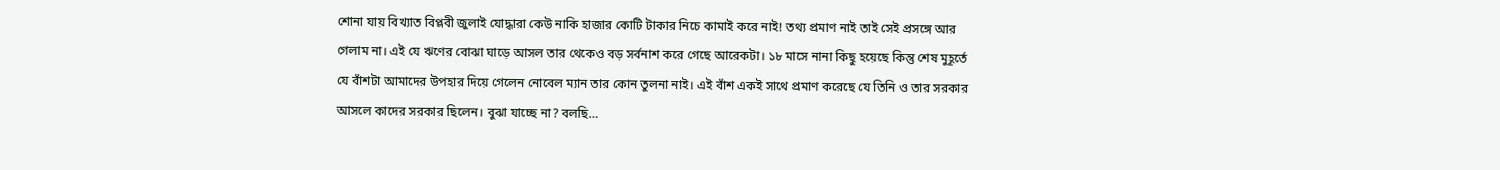শোনা যায় বিখ্যাত বিপ্লবী জুলাই যোদ্ধারা কেউ নাকি হাজার কোটি টাকার নিচে কামাই করে নাই! তথ্য প্রমাণ নাই তাই সেই প্রসঙ্গে আর গেলাম না। এই যে ঋণের বোঝা ঘাড়ে আসল তার থেকেও বড় সর্বনাশ করে গেছে আরেকটা। ১৮ মাসে নানা কিছু হয়েছে কিন্তু শেষ মুহূর্তে যে বাঁশটা আমাদের উপহার দিয়ে গেলেন নোবেল ম্যান তার কোন তুলনা নাই। এই বাঁশ একই সাথে প্রমাণ করেছে যে তিনি ও তার সরকার আসলে কাদের সরকার ছিলেন। বুঝা যাচ্ছে না? বলছি…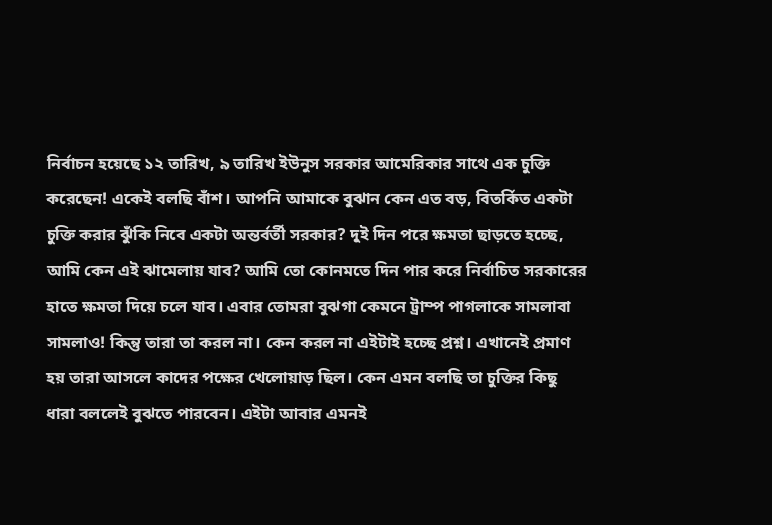নির্বাচন হয়েছে ১২ তারিখ, ৯ তারিখ ইউনুস সরকার আমেরিকার সাথে এক চুক্তি করেছেন! একেই বলছি বাঁশ। আপনি আমাকে বুঝান কেন এত বড়, বিতর্কিত একটা চুক্তি করার ঝুঁকি নিবে একটা অন্তর্বর্তী সরকার? দুই দিন পরে ক্ষমতা ছাড়তে হচ্ছে, আমি কেন এই ঝামেলায় যাব? আমি তো কোনমতে দিন পার করে নির্বাচিত সরকারের হাতে ক্ষমতা দিয়ে চলে যাব। এবার তোমরা বুঝগা কেমনে ট্রাম্প পাগলাকে সামলাবা সামলাও! কিন্তু তারা তা করল না। কেন করল না এইটাই হচ্ছে প্রশ্ন। এখানেই প্রমাণ হয় তারা আসলে কাদের পক্ষের খেলোয়াড় ছিল। কেন এমন বলছি তা চুক্তির কিছু ধারা বললেই বুঝতে পারবেন। এইটা আবার এমনই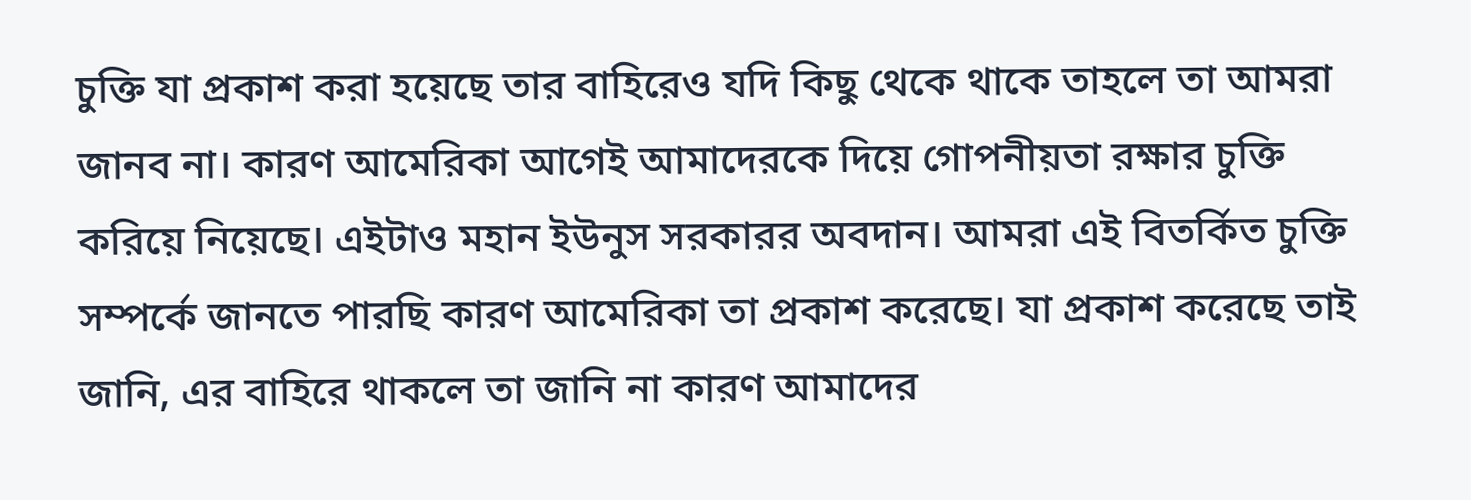চুক্তি যা প্রকাশ করা হয়েছে তার বাহিরেও যদি কিছু থেকে থাকে তাহলে তা আমরা জানব না। কারণ আমেরিকা আগেই আমাদেরকে দিয়ে গোপনীয়তা রক্ষার চুক্তি করিয়ে নিয়েছে। এইটাও মহান ইউনুস সরকারর অবদান। আমরা এই বিতর্কিত চুক্তি সম্পর্কে জানতে পারছি কারণ আমেরিকা তা প্রকাশ করেছে। যা প্রকাশ করেছে তাই জানি, এর বাহিরে থাকলে তা জানি না কারণ আমাদের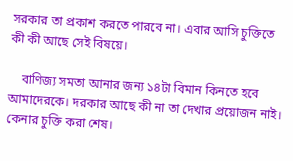সরকার তা প্রকাশ করতে পারবে না। এবার আসি চুক্তিতে কী কী আছে সেই বিষয়ে।

    বাণিজ্য সমতা আনার জন্য ১৪টা বিমান কিনতে হবে আমাদেরকে। দরকার আছে কী না তা দেখার প্রয়োজন নাই। কেনার চুক্তি করা শেষ।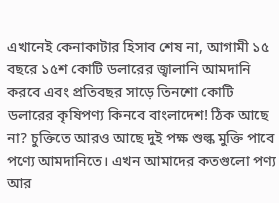এখানেই কেনাকাটার হিসাব শেষ না, আগামী ১৫ বছরে ১৫শ কোটি ডলারের জ্বালানি আমদানি করবে এবং প্রতিবছর সাড়ে তিনশো কোটি ডলারের কৃষিপণ্য কিনবে বাংলাদেশ! ঠিক আছে না? চুক্তিতে আরও আছে দুই পক্ষ শুল্ক মুক্তি পাবে পণ্যে আমদানিতে। এখন আমাদের কতগুলো পণ্য আর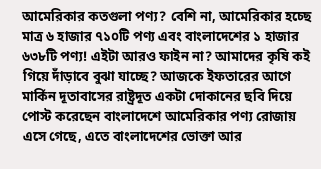আমেরিকার কতগুলা পণ্য? বেশি না, আমেরিকার হচ্ছে মাত্র ৬ হাজার ৭১০টি পণ্য এবং বাংলাদেশের ১ হাজার ৬৩৮টি পণ্য! এইটা আরও ফাইন না? আমাদের কৃষি কই গিয়ে দাঁড়াবে বুঝা যাচ্ছে? আজকে ইফতারের আগে মার্কিন দূতাবাসের রাষ্ট্রদূত একটা দোকানের ছবি দিয়ে পোস্ট করেছেন বাংলাদেশে আমেরিকার পণ্য রোজায় এসে গেছে, এতে বাংলাদেশের ভোক্তা আর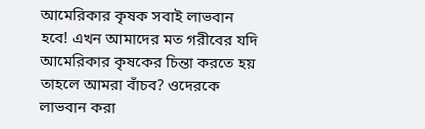আমেরিকার কৃষক সবাই লাভবান হবে! এখন আমাদের মত গরীবের যদি আমেরিকার কৃষকের চিন্তা করতে হয় তাহলে আমরা বাঁচব? ওদেরকে লাভবান করা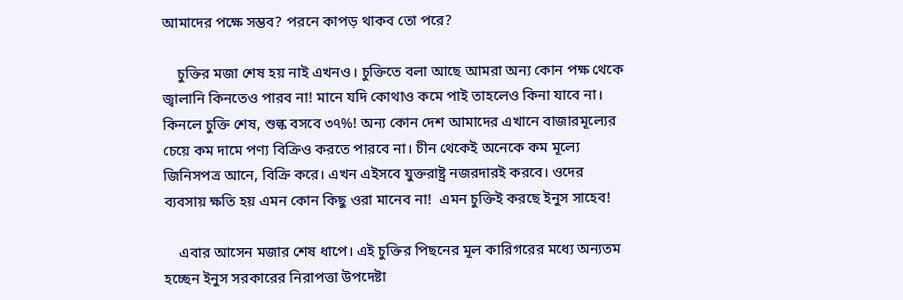আমাদের পক্ষে সম্ভব? পরনে কাপড় থাকব তো পরে?

    চুক্তির মজা শেষ হয় নাই এখনও। চুক্তিতে বলা আছে আমরা অন্য কোন পক্ষ থেকে জ্বালানি কিনতেও পারব না! মানে যদি কোথাও কমে পাই তাহলেও কিনা যাবে না। কিনলে চুক্তি শেষ, শুল্ক বসবে ৩৭%! অন্য কোন দেশ আমাদের এখানে বাজারমূল্যের চেয়ে কম দামে পণ্য বিক্রিও করতে পারবে না। চীন থেকেই অনেকে কম মূল্যে জিনিসপত্র আনে, বিক্রি করে। এখন এইসবে যুক্তরাষ্ট্র নজরদারই করবে। ওদের ব্যবসায় ক্ষতি হয় এমন কোন কিছু ওরা মানেব না!  এমন চুক্তিই করছে ইনুস সাহেব!

    এবার আসেন মজার শেষ ধাপে। এই চুক্তির পিছনের মূল কারিগরের মধ্যে অন্যতম হচ্ছেন ইনুস সরকারের নিরাপত্তা উপদেষ্টা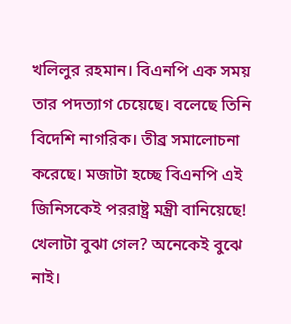খলিলুর রহমান। বিএনপি এক সময় তার পদত্যাগ চেয়েছে। বলেছে তিনি বিদেশি নাগরিক। তীব্র সমালোচনা করেছে। মজাটা হচ্ছে বিএনপি এই জিনিসকেই পররাষ্ট্র মন্ত্রী বানিয়েছে! খেলাটা বুঝা গেল? অনেকেই বুঝে নাই।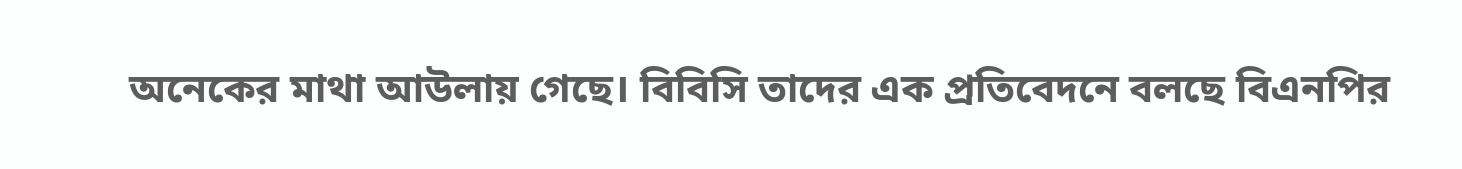অনেকের মাথা আউলায় গেছে। বিবিসি তাদের এক প্রতিবেদনে বলছে বিএনপির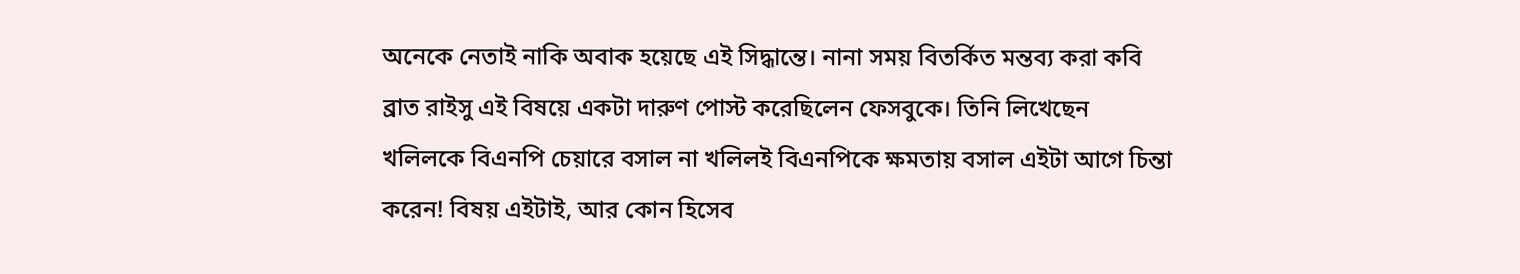অনেকে নেতাই নাকি অবাক হয়েছে এই সিদ্ধান্তে। নানা সময় বিতর্কিত মন্তব্য করা কবি ব্রাত রাইসু এই বিষয়ে একটা দারুণ পোস্ট করেছিলেন ফেসবুকে। তিনি লিখেছেন খলিলকে বিএনপি চেয়ারে বসাল না খলিলই বিএনপিকে ক্ষমতায় বসাল এইটা আগে চিন্তা করেন! বিষয় এইটাই, আর কোন হিসেব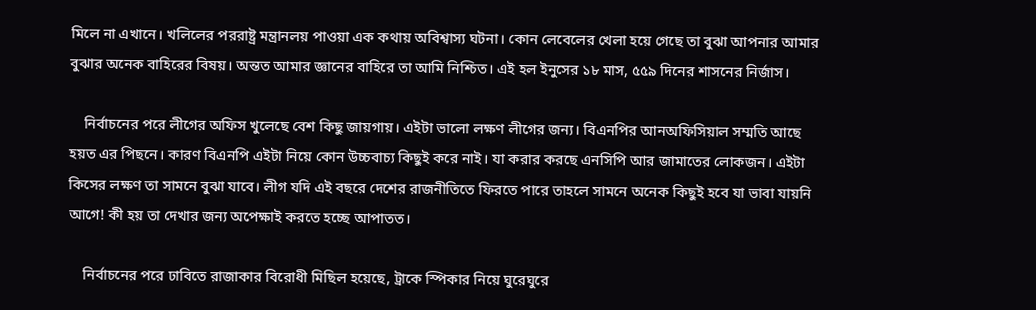মিলে না এখানে। খলিলের পররাষ্ট্র মন্ত্রানলয় পাওয়া এক কথায় অবিশ্বাস্য ঘটনা। কোন লেবেলের খেলা হয়ে গেছে তা বুঝা আপনার আমার বুঝার অনেক বাহিরের বিষয়। অন্তত আমার জ্ঞানের বাহিরে তা আমি নিশ্চিত। এই হল ইনুসের ১৮ মাস, ৫৫৯ দিনের শাসনের নির্জাস।

    নির্বাচনের পরে লীগের অফিস খুলেছে বেশ কিছু জায়গায়। এইটা ভালো লক্ষণ লীগের জন্য। বিএনপির আনঅফিসিয়াল সম্মতি আছে হয়ত এর পিছনে। কারণ বিএনপি এইটা নিয়ে কোন উচ্চবাচ্য কিছুই করে নাই। যা করার করছে এনসিপি আর জামাতের লোকজন। এইটা কিসের লক্ষণ তা সামনে বুঝা যাবে। লীগ যদি এই বছরে দেশের রাজনীতিতে ফিরতে পারে তাহলে সামনে অনেক কিছুই হবে যা ভাবা যায়নি আগে! কী হয় তা দেখার জন্য অপেক্ষাই করতে হচ্ছে আপাতত।

    নির্বাচনের পরে ঢাবিতে রাজাকার বিরোধী মিছিল হয়েছে, ট্রাকে স্পিকার নিয়ে ঘুরেঘুরে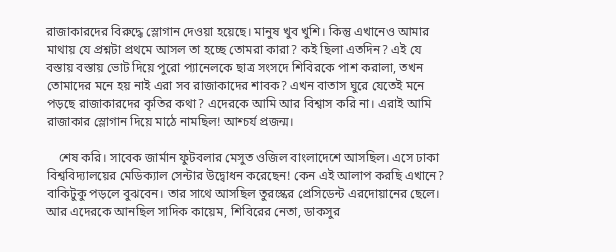রাজাকারদের বিরুদ্ধে স্লোগান দেওয়া হয়েছে। মানুষ খুব খুশি। কিন্তু এখানেও আমার মাথায় যে প্রশ্নটা প্রথমে আসল তা হচ্ছে তোমরা কারা? কই ছিলা এতদিন? এই যে বস্তায় বস্তায় ভোট দিয়ে পুরো প্যানেলকে ছাত্র সংসদে শিবিরকে পাশ করালা, তখন তোমাদের মনে হয় নাই এরা সব রাজাকাদের শাবক? এখন বাতাস ঘুরে যেতেই মনে পড়ছে রাজাকারদের কৃতির কথা? এদেরকে আমি আর বিশ্বাস করি না। এরাই আমি রাজাকার স্লোগান দিয়ে মাঠে নামছিল! আশ্চর্য প্রজন্ম।

    শেষ করি। সাবেক জার্মান ফুটবলার মেসুত ওজিল বাংলাদেশে আসছিল। এসে ঢাকা বিশ্ববিদ্যালয়ের মেডিক্যাল সেন্টার উদ্বোধন করেছেন! কেন এই আলাপ করছি এখানে? বাকিটুকু পড়লে বুঝবেন। তার সাথে আসছিল তুরস্কের প্রেসিডেন্ট এরদোয়ানের ছেলে। আর এদেরকে আনছিল সাদিক কায়েম, শিবিরের নেতা, ডাকসুর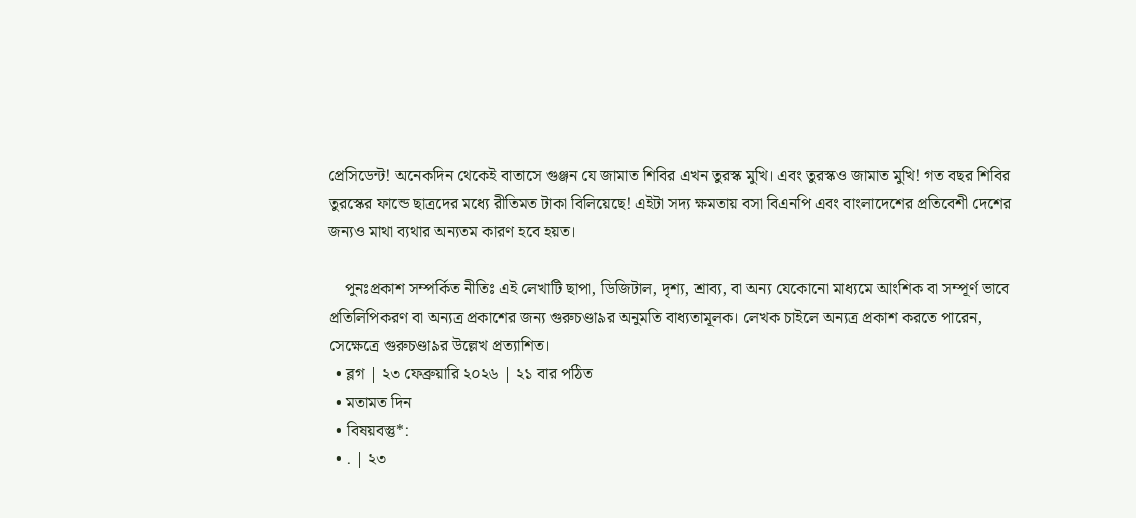প্রেসিডেন্ট! অনেকদিন থেকেই বাতাসে গুঞ্জন যে জামাত শিবির এখন তুরস্ক মুখি। এবং তুরস্কও জামাত মুখি! গত বছর শিবির তুরস্কের ফান্ডে ছাত্রদের মধ্যে রীতিমত টাকা বিলিয়েছে! এইটা সদ্য ক্ষমতায় বসা বিএনপি এবং বাংলাদেশের প্রতিবেশী দেশের জন্যও মাথা ব্যথার অন্যতম কারণ হবে হয়ত।

    পুনঃপ্রকাশ সম্পর্কিত নীতিঃ এই লেখাটি ছাপা, ডিজিটাল, দৃশ্য, শ্রাব্য, বা অন্য যেকোনো মাধ্যমে আংশিক বা সম্পূর্ণ ভাবে প্রতিলিপিকরণ বা অন্যত্র প্রকাশের জন্য গুরুচণ্ডা৯র অনুমতি বাধ্যতামূলক। লেখক চাইলে অন্যত্র প্রকাশ করতে পারেন, সেক্ষেত্রে গুরুচণ্ডা৯র উল্লেখ প্রত্যাশিত।
  • ব্লগ | ২৩ ফেব্রুয়ারি ২০২৬ | ২১ বার পঠিত
  • মতামত দিন
  • বিষয়বস্তু*:
  • . | ২৩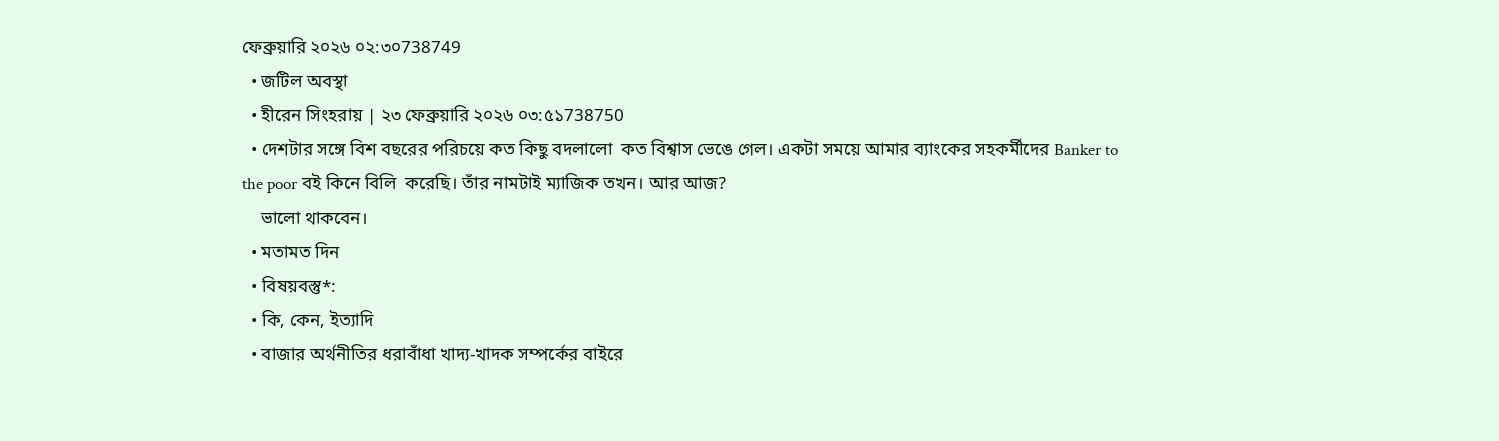ফেব্রুয়ারি ২০২৬ ০২:৩০738749
  • জটিল অবস্থা
  • হীরেন সিংহরায় | ২৩ ফেব্রুয়ারি ২০২৬ ০৩:৫১738750
  • দেশটার সঙ্গে বিশ বছরের পরিচয়ে কত কিছু বদলালো  কত বিশ্বাস ভেঙে গেল। একটা সময়ে আমার ব‍্যাংকের সহকর্মীদের Banker to the poor বই কিনে বিলি  করেছি। তাঁর নামটাই ম‍্যাজিক তখন। আর আজ?
    ভালো থাকবেন।
  • মতামত দিন
  • বিষয়বস্তু*:
  • কি, কেন, ইত্যাদি
  • বাজার অর্থনীতির ধরাবাঁধা খাদ্য-খাদক সম্পর্কের বাইরে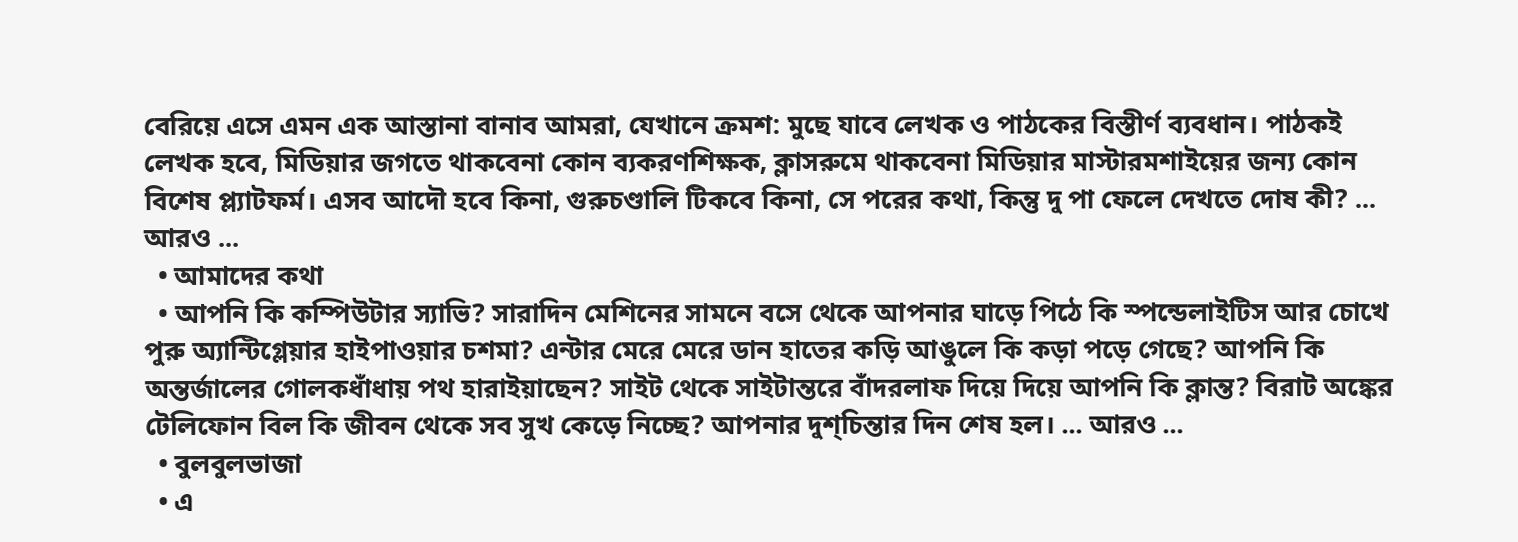বেরিয়ে এসে এমন এক আস্তানা বানাব আমরা, যেখানে ক্রমশ: মুছে যাবে লেখক ও পাঠকের বিস্তীর্ণ ব্যবধান। পাঠকই লেখক হবে, মিডিয়ার জগতে থাকবেনা কোন ব্যকরণশিক্ষক, ক্লাসরুমে থাকবেনা মিডিয়ার মাস্টারমশাইয়ের জন্য কোন বিশেষ প্ল্যাটফর্ম। এসব আদৌ হবে কিনা, গুরুচণ্ডালি টিকবে কিনা, সে পরের কথা, কিন্তু দু পা ফেলে দেখতে দোষ কী? ... আরও ...
  • আমাদের কথা
  • আপনি কি কম্পিউটার স্যাভি? সারাদিন মেশিনের সামনে বসে থেকে আপনার ঘাড়ে পিঠে কি স্পন্ডেলাইটিস আর চোখে পুরু অ্যান্টিগ্লেয়ার হাইপাওয়ার চশমা? এন্টার মেরে মেরে ডান হাতের কড়ি আঙুলে কি কড়া পড়ে গেছে? আপনি কি অন্তর্জালের গোলকধাঁধায় পথ হারাইয়াছেন? সাইট থেকে সাইটান্তরে বাঁদরলাফ দিয়ে দিয়ে আপনি কি ক্লান্ত? বিরাট অঙ্কের টেলিফোন বিল কি জীবন থেকে সব সুখ কেড়ে নিচ্ছে? আপনার দুশ্‌চিন্তার দিন শেষ হল। ... আরও ...
  • বুলবুলভাজা
  • এ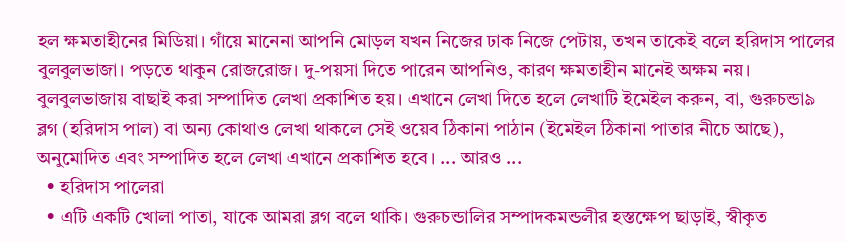হল ক্ষমতাহীনের মিডিয়া। গাঁয়ে মানেনা আপনি মোড়ল যখন নিজের ঢাক নিজে পেটায়, তখন তাকেই বলে হরিদাস পালের বুলবুলভাজা। পড়তে থাকুন রোজরোজ। দু-পয়সা দিতে পারেন আপনিও, কারণ ক্ষমতাহীন মানেই অক্ষম নয়। বুলবুলভাজায় বাছাই করা সম্পাদিত লেখা প্রকাশিত হয়। এখানে লেখা দিতে হলে লেখাটি ইমেইল করুন, বা, গুরুচন্ডা৯ ব্লগ (হরিদাস পাল) বা অন্য কোথাও লেখা থাকলে সেই ওয়েব ঠিকানা পাঠান (ইমেইল ঠিকানা পাতার নীচে আছে), অনুমোদিত এবং সম্পাদিত হলে লেখা এখানে প্রকাশিত হবে। ... আরও ...
  • হরিদাস পালেরা
  • এটি একটি খোলা পাতা, যাকে আমরা ব্লগ বলে থাকি। গুরুচন্ডালির সম্পাদকমন্ডলীর হস্তক্ষেপ ছাড়াই, স্বীকৃত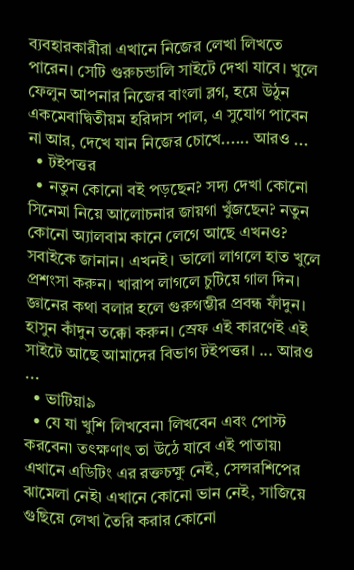ব্যবহারকারীরা এখানে নিজের লেখা লিখতে পারেন। সেটি গুরুচন্ডালি সাইটে দেখা যাবে। খুলে ফেলুন আপনার নিজের বাংলা ব্লগ, হয়ে উঠুন একমেবাদ্বিতীয়ম হরিদাস পাল, এ সুযোগ পাবেন না আর, দেখে যান নিজের চোখে...... আরও ...
  • টইপত্তর
  • নতুন কোনো বই পড়ছেন? সদ্য দেখা কোনো সিনেমা নিয়ে আলোচনার জায়গা খুঁজছেন? নতুন কোনো অ্যালবাম কানে লেগে আছে এখনও? সবাইকে জানান। এখনই। ভালো লাগলে হাত খুলে প্রশংসা করুন। খারাপ লাগলে চুটিয়ে গাল দিন। জ্ঞানের কথা বলার হলে গুরুগম্ভীর প্রবন্ধ ফাঁদুন। হাসুন কাঁদুন তক্কো করুন। স্রেফ এই কারণেই এই সাইটে আছে আমাদের বিভাগ টইপত্তর। ... আরও ...
  • ভাটিয়া৯
  • যে যা খুশি লিখবেন৷ লিখবেন এবং পোস্ট করবেন৷ তৎক্ষণাৎ তা উঠে যাবে এই পাতায়৷ এখানে এডিটিং এর রক্তচক্ষু নেই, সেন্সরশিপের ঝামেলা নেই৷ এখানে কোনো ভান নেই, সাজিয়ে গুছিয়ে লেখা তৈরি করার কোনো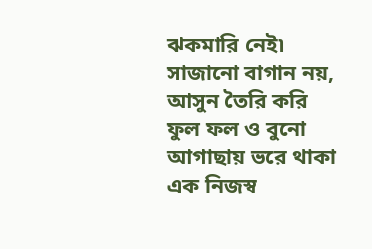ঝকমারি নেই৷ সাজানো বাগান নয়, আসুন তৈরি করি ফুল ফল ও বুনো আগাছায় ভরে থাকা এক নিজস্ব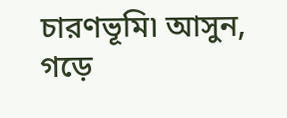চারণভূমি৷ আসুন, গড়ে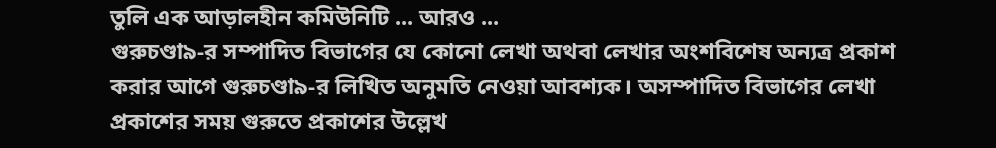তুলি এক আড়ালহীন কমিউনিটি ... আরও ...
গুরুচণ্ডা৯-র সম্পাদিত বিভাগের যে কোনো লেখা অথবা লেখার অংশবিশেষ অন্যত্র প্রকাশ করার আগে গুরুচণ্ডা৯-র লিখিত অনুমতি নেওয়া আবশ্যক। অসম্পাদিত বিভাগের লেখা প্রকাশের সময় গুরুতে প্রকাশের উল্লেখ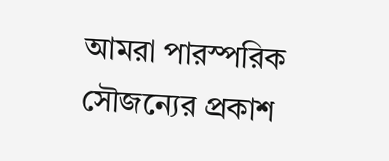আমরা পারস্পরিক সৌজন্যের প্রকাশ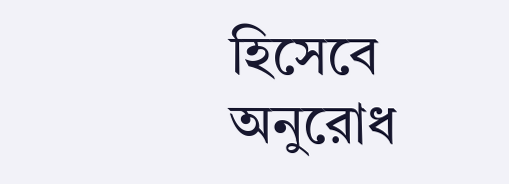হিসেবে অনুরোধ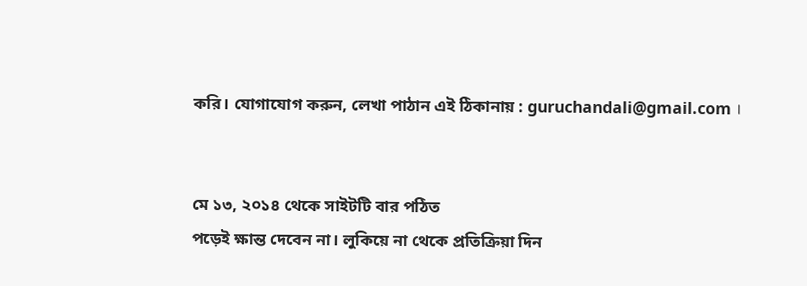করি। যোগাযোগ করুন, লেখা পাঠান এই ঠিকানায় : guruchandali@gmail.com ।


মে ১৩, ২০১৪ থেকে সাইটটি বার পঠিত
পড়েই ক্ষান্ত দেবেন না। লুকিয়ে না থেকে প্রতিক্রিয়া দিন